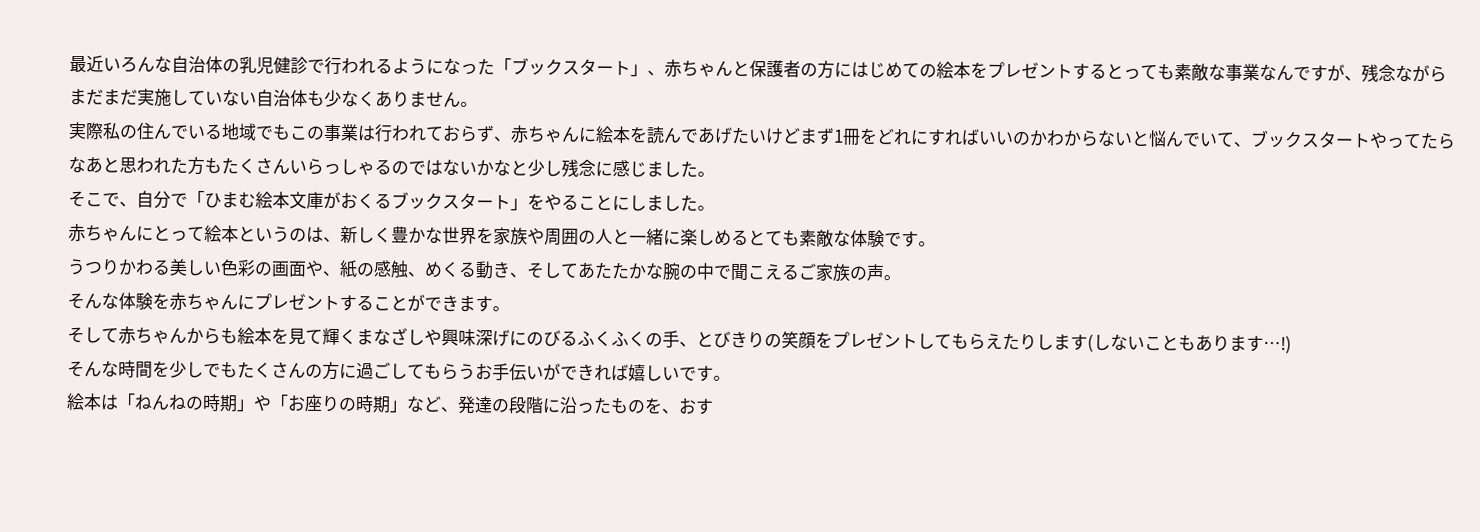最近いろんな自治体の乳児健診で行われるようになった「ブックスタート」、赤ちゃんと保護者の方にはじめての絵本をプレゼントするとっても素敵な事業なんですが、残念ながらまだまだ実施していない自治体も少なくありません。
実際私の住んでいる地域でもこの事業は行われておらず、赤ちゃんに絵本を読んであげたいけどまず1冊をどれにすればいいのかわからないと悩んでいて、ブックスタートやってたらなあと思われた方もたくさんいらっしゃるのではないかなと少し残念に感じました。
そこで、自分で「ひまむ絵本文庫がおくるブックスタート」をやることにしました。
赤ちゃんにとって絵本というのは、新しく豊かな世界を家族や周囲の人と一緒に楽しめるとても素敵な体験です。
うつりかわる美しい色彩の画面や、紙の感触、めくる動き、そしてあたたかな腕の中で聞こえるご家族の声。
そんな体験を赤ちゃんにプレゼントすることができます。
そして赤ちゃんからも絵本を見て輝くまなざしや興味深げにのびるふくふくの手、とびきりの笑顔をプレゼントしてもらえたりします(しないこともあります…!)
そんな時間を少しでもたくさんの方に過ごしてもらうお手伝いができれば嬉しいです。
絵本は「ねんねの時期」や「お座りの時期」など、発達の段階に沿ったものを、おす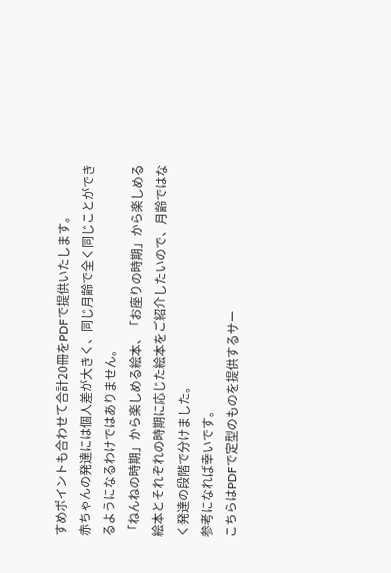すめポイントも合わせて合計20冊をPDFで提供いたします。
赤ちゃんの発達には個人差が大きく、同じ月齢で全く同じことができるようになるわけではありません。
「ねんねの時期」から楽しめる絵本、「お座りの時期」から楽しめる絵本とそれぞれの時期に応じた絵本をご紹介したいので、月齢ではなく発達の段階で分けました。
参考になれば幸いです。
こちらはPDFで定型のものを提供するサー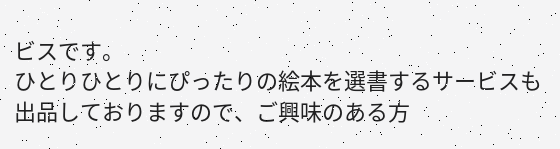ビスです。
ひとりひとりにぴったりの絵本を選書するサービスも出品しておりますので、ご興味のある方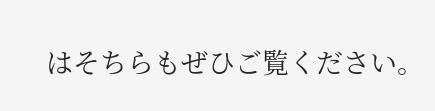はそちらもぜひご覧ください。